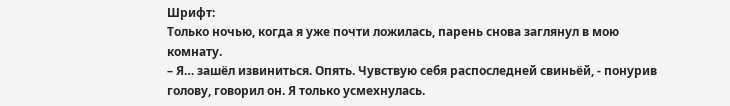Шрифт:
Только ночью, когда я уже почти ложилась, парень снова заглянул в мою комнату.
– Я… зашёл извиниться. Опять. Чувствую себя распоследней свиньёй, - понурив голову, говорил он. Я только усмехнулась.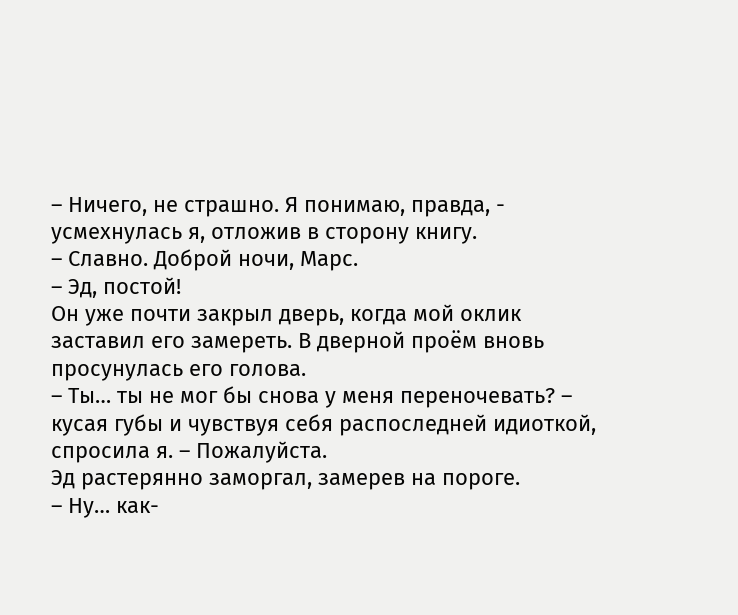– Ничего, не страшно. Я понимаю, правда, - усмехнулась я, отложив в сторону книгу.
– Славно. Доброй ночи, Марс.
– Эд, постой!
Он уже почти закрыл дверь, когда мой оклик заставил его замереть. В дверной проём вновь просунулась его голова.
– Ты… ты не мог бы снова у меня переночевать? – кусая губы и чувствуя себя распоследней идиоткой, спросила я. – Пожалуйста.
Эд растерянно заморгал, замерев на пороге.
– Ну… как-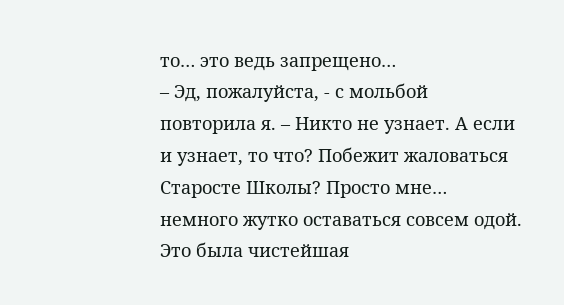то… это ведь запрещено…
– Эд, пожалуйста, - с мольбой повторила я. – Никто не узнает. А если и узнает, то что? Побежит жаловаться Старосте Школы? Просто мне… немного жутко оставаться совсем одой.
Это была чистейшая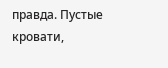правда. Пустые кровати,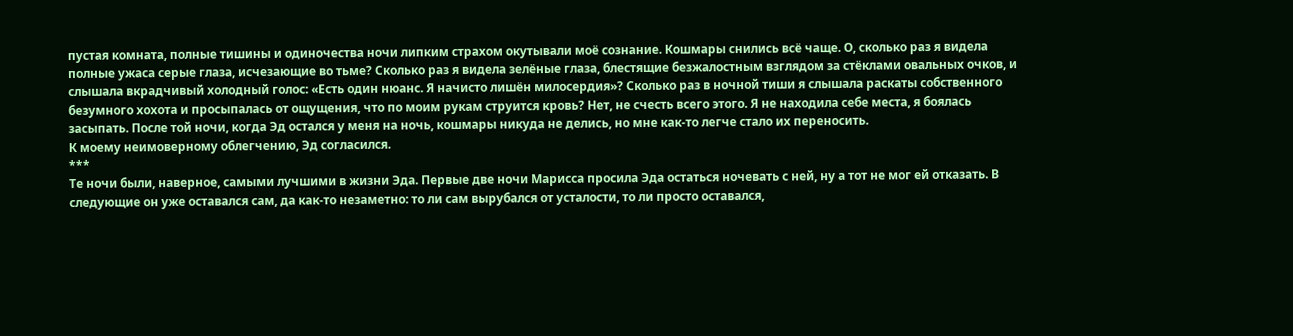пустая комната, полные тишины и одиночества ночи липким страхом окутывали моё сознание. Кошмары снились всё чаще. О, сколько раз я видела полные ужаса серые глаза, исчезающие во тьме? Сколько раз я видела зелёные глаза, блестящие безжалостным взглядом за стёклами овальных очков, и слышала вкрадчивый холодный голос: «Есть один нюанс. Я начисто лишён милосердия»? Сколько раз в ночной тиши я слышала раскаты собственного безумного хохота и просыпалась от ощущения, что по моим рукам струится кровь? Нет, не счесть всего этого. Я не находила себе места, я боялась засыпать. После той ночи, когда Эд остался у меня на ночь, кошмары никуда не делись, но мне как-то легче стало их переносить.
К моему неимоверному облегчению, Эд согласился.
***
Те ночи были, наверное, самыми лучшими в жизни Эда. Первые две ночи Марисса просила Эда остаться ночевать с ней, ну а тот не мог ей отказать. В следующие он уже оставался сам, да как-то незаметно: то ли сам вырубался от усталости, то ли просто оставался,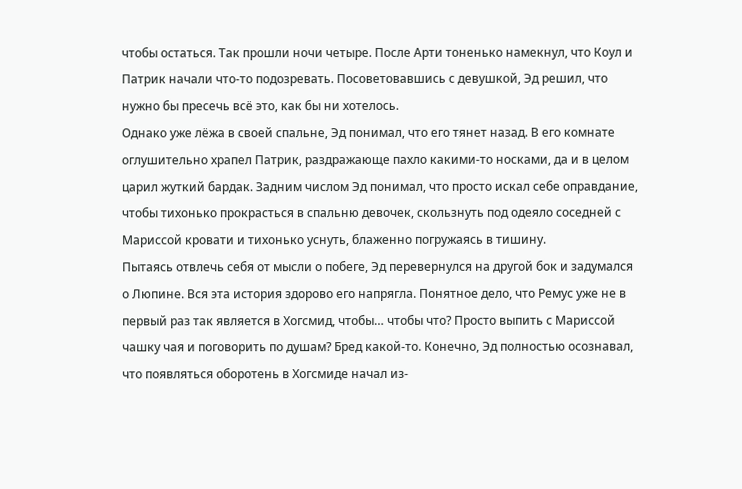чтобы остаться. Так прошли ночи четыре. После Арти тоненько намекнул, что Коул и Патрик начали что-то подозревать. Посоветовавшись с девушкой, Эд решил, что нужно бы пресечь всё это, как бы ни хотелось.
Однако уже лёжа в своей спальне, Эд понимал, что его тянет назад. В его комнате оглушительно храпел Патрик, раздражающе пахло какими-то носками, да и в целом царил жуткий бардак. Задним числом Эд понимал, что просто искал себе оправдание, чтобы тихонько прокрасться в спальню девочек, скользнуть под одеяло соседней с Мариссой кровати и тихонько уснуть, блаженно погружаясь в тишину.
Пытаясь отвлечь себя от мысли о побеге, Эд перевернулся на другой бок и задумался о Люпине. Вся эта история здорово его напрягла. Понятное дело, что Ремус уже не в первый раз так является в Хогсмид, чтобы… чтобы что? Просто выпить с Мариссой чашку чая и поговорить по душам? Бред какой-то. Конечно, Эд полностью осознавал, что появляться оборотень в Хогсмиде начал из-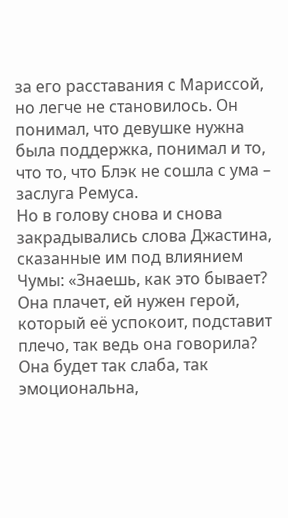за его расставания с Мариссой, но легче не становилось. Он понимал, что девушке нужна была поддержка, понимал и то, что то, что Блэк не сошла с ума – заслуга Ремуса.
Но в голову снова и снова закрадывались слова Джастина, сказанные им под влиянием Чумы: «Знаешь, как это бывает? Она плачет, ей нужен герой, который её успокоит, подставит плечо, так ведь она говорила? Она будет так слаба, так эмоциональна,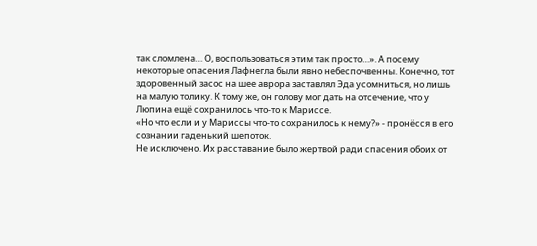так сломлена… О, воспользоваться этим так просто…». А посему некоторые опасения Лафнегла были явно небеспочвенны. Конечно, тот здоровенный засос на шее аврора заставлял Эда усомниться, но лишь на малую толику. К тому же, он голову мог дать на отсечение, что у Люпина ещё сохранилось что-то к Мариссе.
«Но что если и у Мариссы что-то сохранилось к нему?» - пронёсся в его сознании гаденький шепоток.
Не исключено. Их расставание было жертвой ради спасения обоих от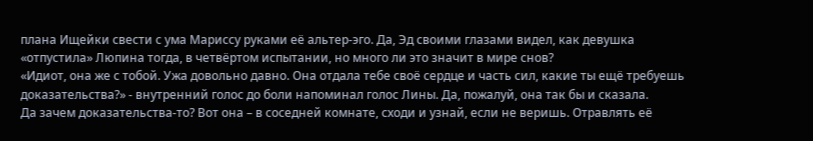плана Ищейки свести с ума Мариссу руками её альтер-эго. Да, Эд своими глазами видел, как девушка «отпустила» Люпина тогда, в четвёртом испытании, но много ли это значит в мире снов?
«Идиот, она же с тобой. Ужа довольно давно. Она отдала тебе своё сердце и часть сил, какие ты ещё требуешь доказательства?» - внутренний голос до боли напоминал голос Лины. Да, пожалуй, она так бы и сказала.
Да зачем доказательства-то? Вот она – в соседней комнате, сходи и узнай, если не веришь. Отравлять её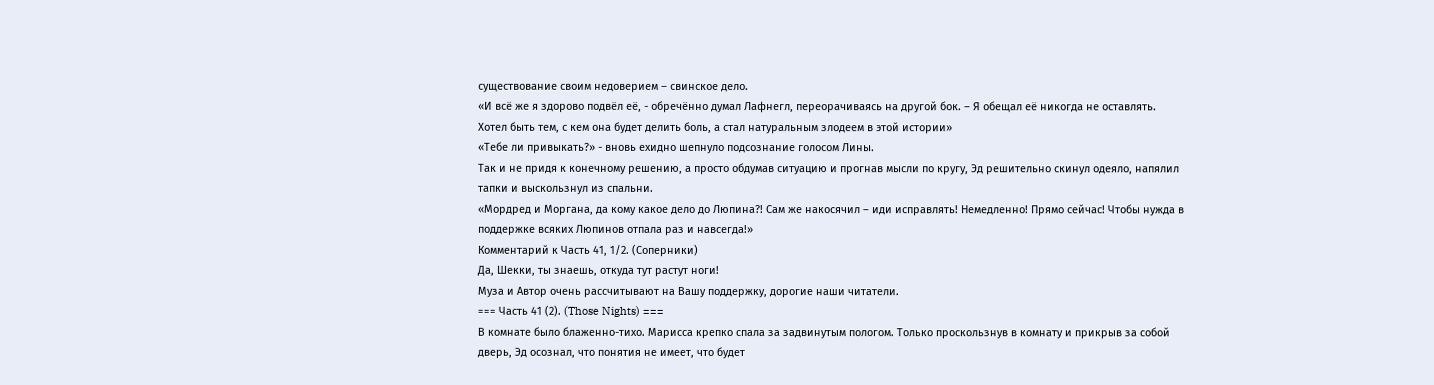существование своим недоверием – свинское дело.
«И всё же я здорово подвёл её, - обречённо думал Лафнегл, переорачиваясь на другой бок. – Я обещал её никогда не оставлять. Хотел быть тем, с кем она будет делить боль, а стал натуральным злодеем в этой истории»
«Тебе ли привыкать?» - вновь ехидно шепнуло подсознание голосом Лины.
Так и не придя к конечному решению, а просто обдумав ситуацию и прогнав мысли по кругу, Эд решительно скинул одеяло, напялил тапки и выскользнул из спальни.
«Мордред и Моргана, да кому какое дело до Люпина?! Сам же накосячил – иди исправлять! Немедленно! Прямо сейчас! Чтобы нужда в поддержке всяких Люпинов отпала раз и навсегда!»
Комментарий к Часть 41, 1/2. (Соперники)
Да, Шекки, ты знаешь, откуда тут растут ноги!
Муза и Автор очень рассчитывают на Вашу поддержку, дорогие наши читатели.
=== Часть 41 (2). (Those Nights) ===
В комнате было блаженно-тихо. Марисса крепко спала за задвинутым пологом. Только проскользнув в комнату и прикрыв за собой дверь, Эд осознал, что понятия не имеет, что будет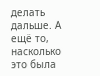делать дальше. А ещё то, насколько это была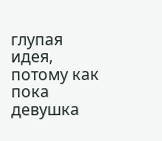глупая идея, потому как пока девушка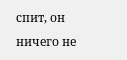спит, он ничего не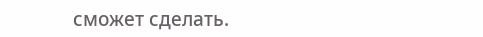сможет сделать.